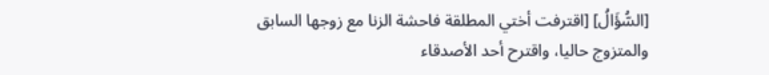[السُّؤَالُ] [اقترفت أختي المطلقة فاحشة الزنا مع زوجها السابق والمتزوج حاليا، واقترح أحد الأصدقاء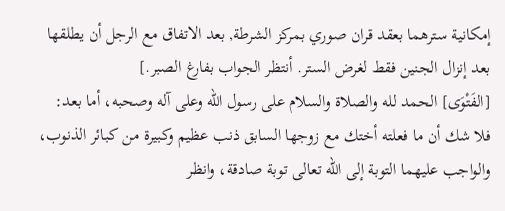إمكانية سترهما بعقد قران صوري بمركز الشرطة, بعد الاتفاق مع الرجل أن يطلقها بعد إنزال الجنين فقط لغرض الستر. أنتظر الجواب بفارغ الصبر.]
[الفَتْوَى] الحمد لله والصلاة والسلام على رسول الله وعلى آله وصحبه، أما بعد:
فلا شك أن ما فعلته أختك مع زوجها السابق ذنب عظيم وكبيرة من كبائر الذنوب، والواجب عليهما التوبة إلى الله تعالى توبة صادقة، وانظر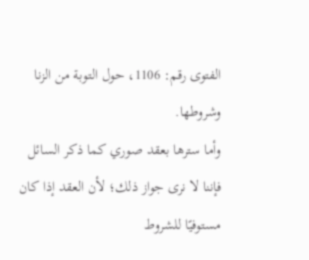الفتوى رقم: 1106، حول التوبة من الزنا وشروطها.
وأما سترها بعقد صوري كما ذكر السائل فإننا لا نرى جواز ذلك؛ لأن العقد إذا كان مستوفيًا للشروط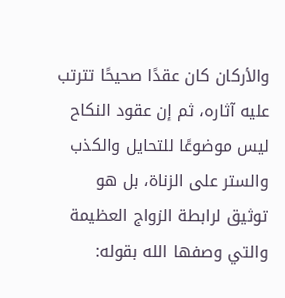والأركان كان عقدًا صحيحًا تترتب عليه آثاره، ثم إن عقود النكاح ليس موضوعًا للتحايل والكذب والستر على الزناة، بل هو توثيق لرابطة الزواج العظيمة والتي وصفها الله بقوله: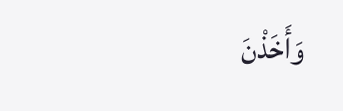وَأَخَذْنَ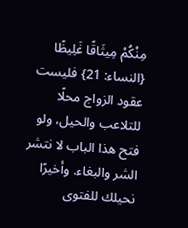مِنْكُمْ مِيثَاقًا غَلِيظًا {النساء: 21} فليست عقود الزواج محلًا للتلاعب والحيل، ولو فتح هذا الباب لا نتشر الشر والبغاء. وأخيرًا نحيلك للفتوى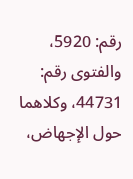رقم: 5920، والفتوى رقم: 44731، وكلاهما حول الإجهاض،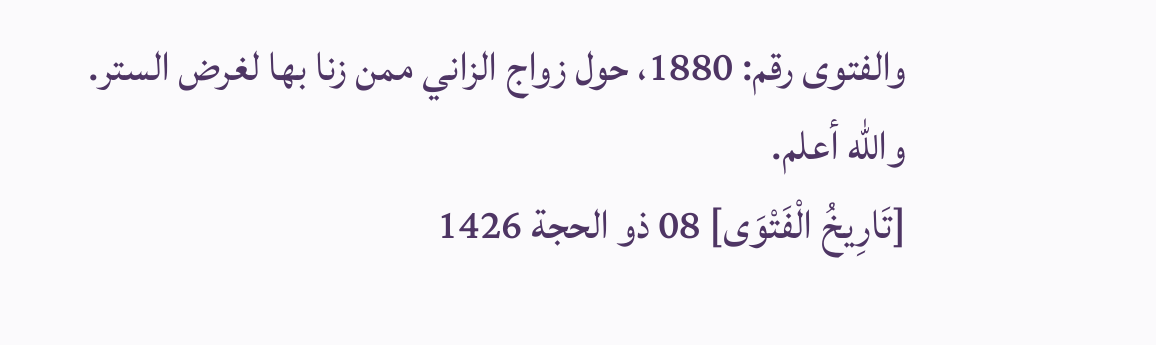والفتوى رقم: 1880، حول زواج الزاني ممن زنا بها لغرض الستر.
والله أعلم.
[تَارِيخُ الْفَتْوَى] 08 ذو الحجة 1426